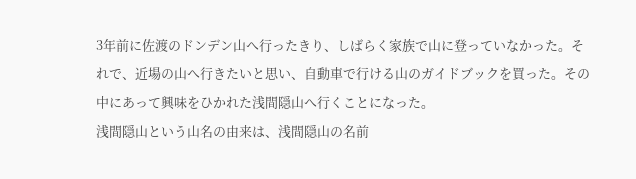3年前に佐渡のドンデン山へ行ったきり、しばらく家族で山に登っていなかった。それで、近場の山へ行きたいと思い、自動車で行ける山のガイドブックを買った。その中にあって興味をひかれた浅間隠山へ行くことになった。
浅間隠山という山名の由来は、浅間隠山の名前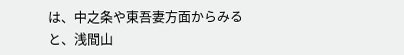は、中之条や東吾妻方面からみると、浅間山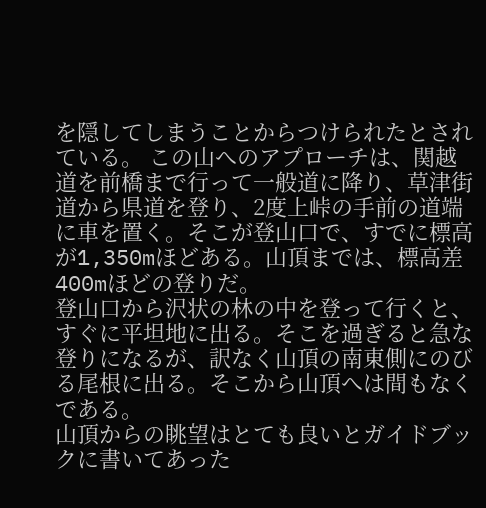を隠してしまうことからつけられたとされている。 この山へのアプローチは、関越道を前橋まで行って一般道に降り、草津街道から県道を登り、2度上峠の手前の道端に車を置く。そこが登山口で、すでに標高が1,350mほどある。山頂までは、標高差400mほどの登りだ。
登山口から沢状の林の中を登って行くと、すぐに平坦地に出る。そこを過ぎると急な登りになるが、訳なく山頂の南東側にのびる尾根に出る。そこから山頂へは間もなくである。
山頂からの眺望はとても良いとガイドブックに書いてあった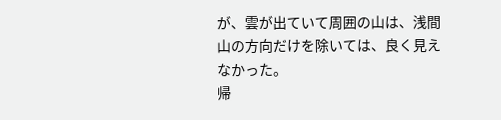が、雲が出ていて周囲の山は、浅間山の方向だけを除いては、良く見えなかった。
帰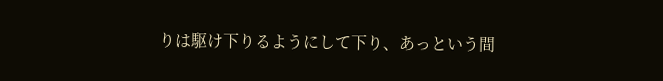りは駆け下りるようにして下り、あっという間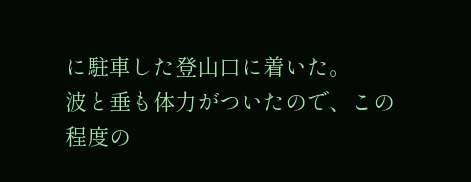に駐車した登山口に着いた。
波と垂も体力がついたので、この程度の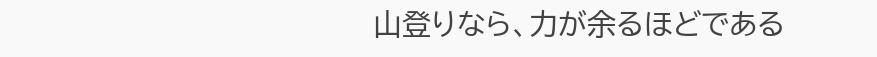山登りなら、力が余るほどである